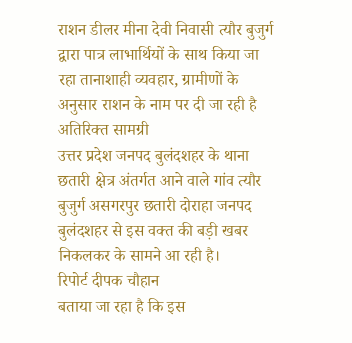राशन डीलर मीना देवी निवासी त्यौर बुजुर्ग द्वारा पात्र लाभार्थियों के साथ किया जा रहा तानाशाही व्यवहार, ग्रामीणों के अनुसार राशन के नाम पर दी जा रही है अतिरिक्त सामग्री
उत्तर प्रदेश जनपद बुलंदशहर के थाना छतारी क्षेत्र अंतर्गत आने वाले गांव त्यौर बुजुर्ग असगरपुर छतारी दोराहा जनपद बुलंदशहर से इस वक्त की बड़ी खबर निकलकर के सामने आ रही है।
रिपोर्ट दीपक चौहान
बताया जा रहा है कि इस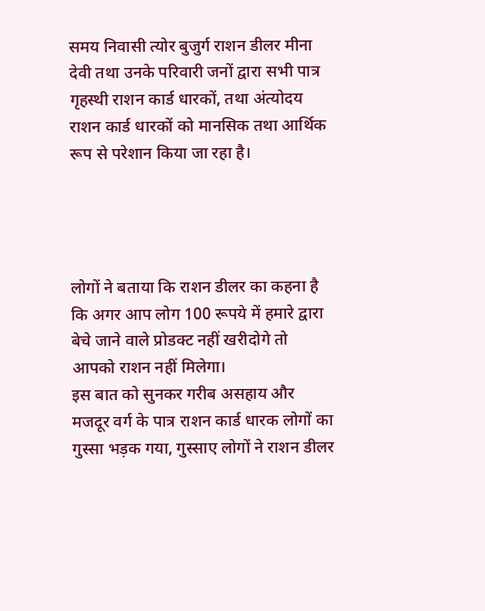समय निवासी त्योर बुजुर्ग राशन डीलर मीना देवी तथा उनके परिवारी जनों द्वारा सभी पात्र गृहस्थी राशन कार्ड धारकों, तथा अंत्योदय राशन कार्ड धारकों को मानसिक तथा आर्थिक रूप से परेशान किया जा रहा है।




लोगों ने बताया कि राशन डीलर का कहना है कि अगर आप लोग 100 रूपये में हमारे द्वारा बेचे जाने वाले प्रोडक्ट नहीं खरीदोगे तो आपको राशन नहीं मिलेगा।
इस बात को सुनकर गरीब असहाय और मजदूर वर्ग के पात्र राशन कार्ड धारक लोगों का गुस्सा भड़क गया, गुस्साए लोगों ने राशन डीलर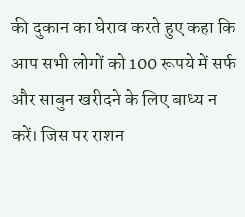की दुकान का घेराव करते हुए कहा कि आप सभी लोगों को 100 रूपये में सर्फ और साबुन खरीदने के लिए बाध्य न करें। जिस पर राशन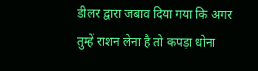डीलर द्वारा जबाव दिया गया कि अगर तुम्हें राशन लेना है तो कपड़ा धोना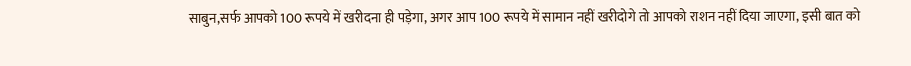साबुन,सर्फ आपको 100 रूपये में खरीदना ही पड़ेगा, अगर आप 100 रूपये में सामान नहीं खरीदोगे तो आपको राशन नहीं दिया जाएगा, इसी बात को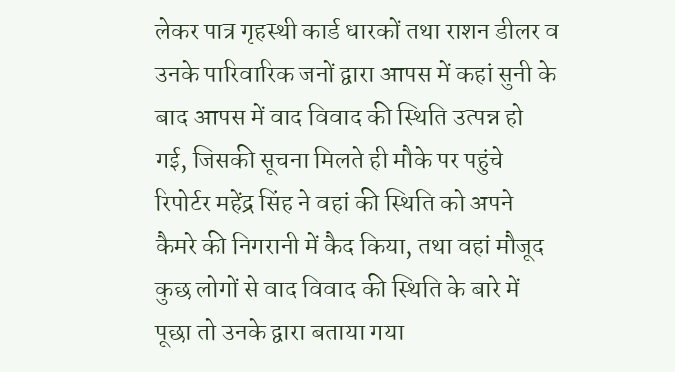लेकर पात्र गृहस्थी कार्ड धारकों तथा राशन डीलर व उनके पारिवारिक जनों द्वारा आपस में कहां सुनी के बाद आपस में वाद विवाद की स्थिति उत्पन्न हो गई, जिसकी सूचना मिलते ही मौके पर पहुंचे रिपोर्टर महेंद्र सिंह ने वहां की स्थिति को अपने कैमरे की निगरानी में कैद किया, तथा वहां मौजूद कुछ लोगों से वाद विवाद की स्थिति के बारे में पूछा तो उनके द्वारा बताया गया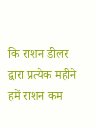कि राशन डीलर द्वारा प्रत्येक महीने हमें राशन कम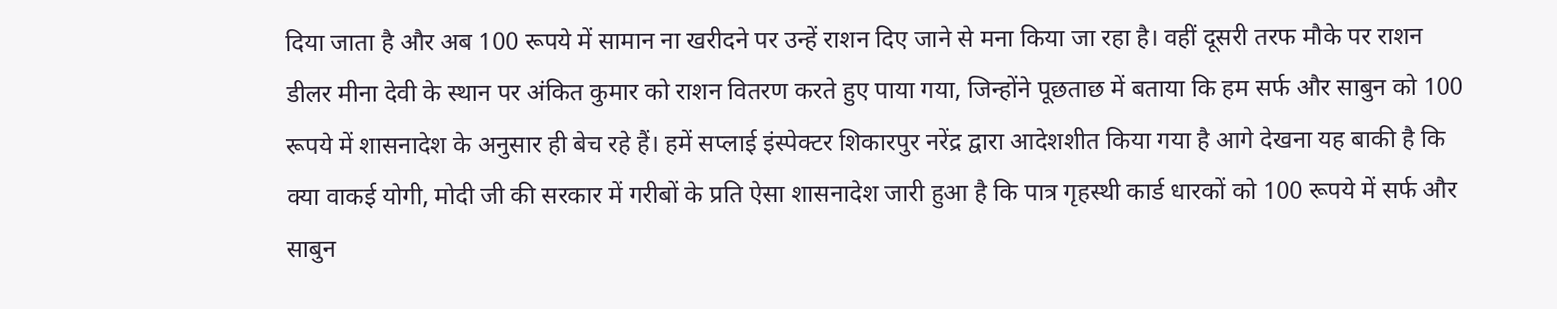दिया जाता है और अब 100 रूपये में सामान ना खरीदने पर उन्हें राशन दिए जाने से मना किया जा रहा है। वहीं दूसरी तरफ मौके पर राशन डीलर मीना देवी के स्थान पर अंकित कुमार को राशन वितरण करते हुए पाया गया, जिन्होंने पूछताछ में बताया कि हम सर्फ और साबुन को 100 रूपये में शासनादेश के अनुसार ही बेच रहे हैं। हमें सप्लाई इंस्पेक्टर शिकारपुर नरेंद्र द्वारा आदेशशीत किया गया है आगे देखना यह बाकी है कि क्या वाकई योगी, मोदी जी की सरकार में गरीबों के प्रति ऐसा शासनादेश जारी हुआ है कि पात्र गृहस्थी कार्ड धारकों को 100 रूपये में सर्फ और साबुन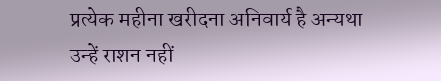प्रत्येक महीना खरीदना अनिवार्य है अन्यथा उन्हें राशन नहीं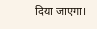दिया जाएगा।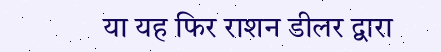या यह फिर राशन डीलर द्वारा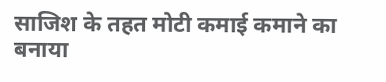साजिश के तहत मोटी कमाई कमाने का बनाया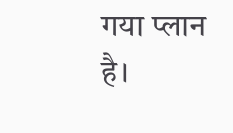गया प्लान है।